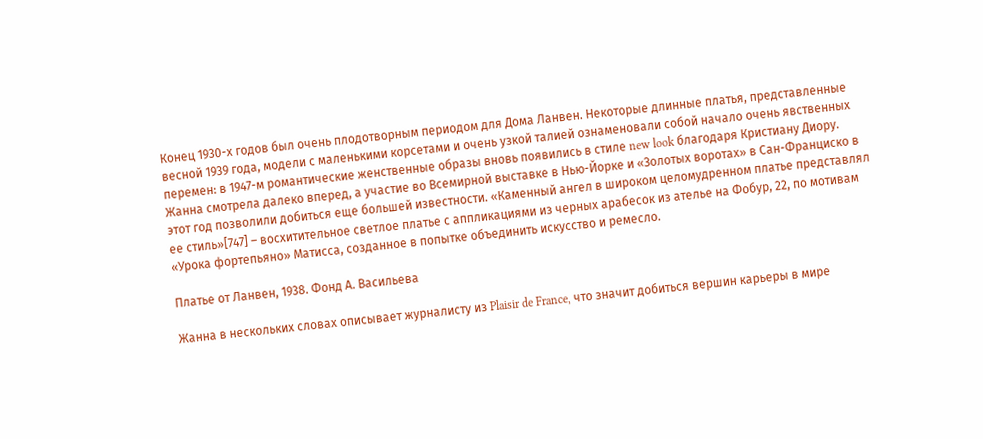Конец 1930-х годов был очень плодотворным периодом для Дома Ланвен. Некоторые длинные платья, представленные весной 1939 года, модели с маленькими корсетами и очень узкой талией ознаменовали собой начало очень явственных перемен: в 1947-м романтические женственные образы вновь появились в стиле new look благодаря Кристиану Диору. Жанна смотрела далеко вперед, а участие во Всемирной выставке в Нью-Йорке и «Золотых воротах» в Сан-Франциско в этот год позволили добиться еще большей известности. «Каменный ангел в широком целомудренном платье представлял ее стиль»[747] – восхитительное светлое платье с аппликациями из черных арабесок из ателье на Фобур, 22, по мотивам «Урока фортепьяно» Матисса, созданное в попытке объединить искусство и ремесло.

Платье от Ланвен, 1938. Фонд А. Васильева

Жанна в нескольких словах описывает журналисту из Plaisir de France, что значит добиться вершин карьеры в мире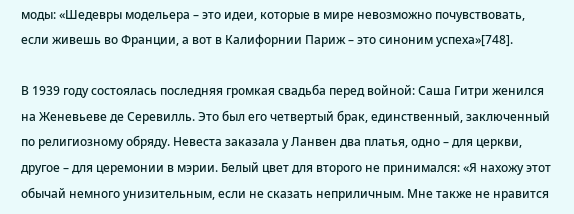моды: «Шедевры модельера – это идеи, которые в мире невозможно почувствовать, если живешь во Франции, а вот в Калифорнии Париж – это синоним успеха»[748].

В 1939 году состоялась последняя громкая свадьба перед войной: Саша Гитри женился на Женевьеве де Серевилль. Это был его четвертый брак, единственный, заключенный по религиозному обряду. Невеста заказала у Ланвен два платья, одно – для церкви, другое – для церемонии в мэрии. Белый цвет для второго не принимался: «Я нахожу этот обычай немного унизительным, если не сказать неприличным. Мне также не нравится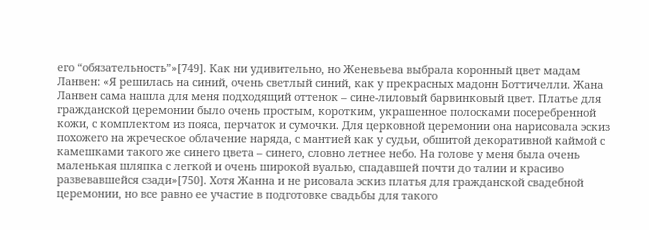его “обязательность”»[749]. Как ни удивительно, но Женевьева выбрала коронный цвет мадам Ланвен: «Я решилась на синий, очень светлый синий, как у прекрасных мадонн Боттичелли. Жана Ланвен сама нашла для меня подходящий оттенок – сине-лиловый барвинковый цвет. Платье для гражданской церемонии было очень простым, коротким, украшенное полосками посеребренной кожи, с комплектом из пояса, перчаток и сумочки. Для церковной церемонии она нарисовала эскиз похожего на жреческое облачение наряда, с мантией как у судьи, обшитой декоративной каймой с камешками такого же синего цвета – синего, словно летнее небо. На голове у меня была очень маленькая шляпка с легкой и очень широкой вуалью, спадавшей почти до талии и красиво развевавшейся сзади»[750]. Хотя Жанна и не рисовала эскиз платья для гражданской свадебной церемонии, но все равно ее участие в подготовке свадьбы для такого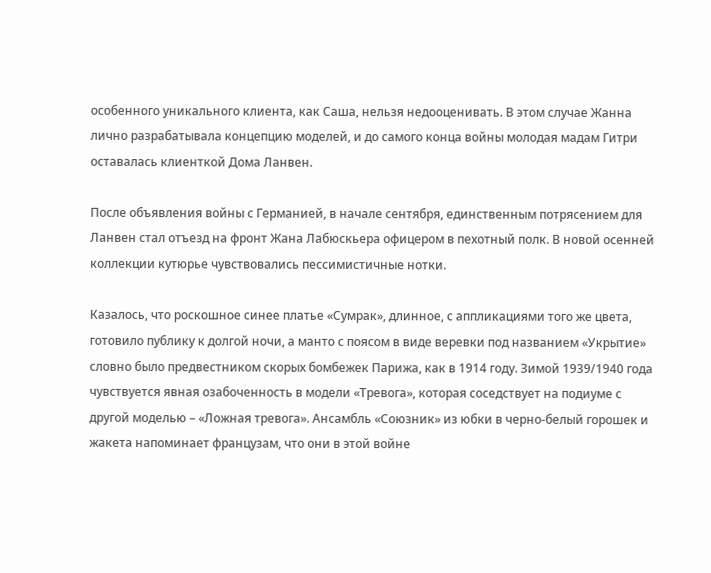особенного уникального клиента, как Саша, нельзя недооценивать. В этом случае Жанна лично разрабатывала концепцию моделей, и до самого конца войны молодая мадам Гитри оставалась клиенткой Дома Ланвен.

После объявления войны с Германией, в начале сентября, единственным потрясением для Ланвен стал отъезд на фронт Жана Лабюскьера офицером в пехотный полк. В новой осенней коллекции кутюрье чувствовались пессимистичные нотки.

Казалось, что роскошное синее платье «Сумрак», длинное, с аппликациями того же цвета, готовило публику к долгой ночи, а манто с поясом в виде веревки под названием «Укрытие» словно было предвестником скорых бомбежек Парижа, как в 1914 году. Зимой 1939/1940 года чувствуется явная озабоченность в модели «Тревога», которая соседствует на подиуме с другой моделью – «Ложная тревога». Ансамбль «Союзник» из юбки в черно-белый горошек и жакета напоминает французам, что они в этой войне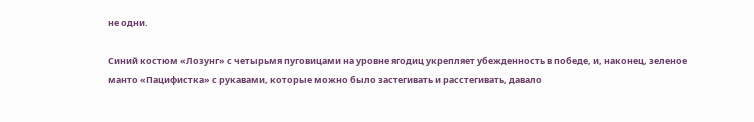не одни.

Синий костюм «Лозунг» с четырьмя пуговицами на уровне ягодиц укрепляет убежденность в победе, и, наконец, зеленое манто «Пацифистка» с рукавами, которые можно было застегивать и расстегивать, давало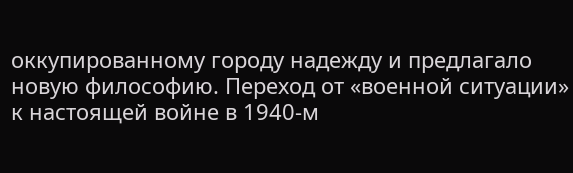оккупированному городу надежду и предлагало новую философию. Переход от «военной ситуации» к настоящей войне в 1940-м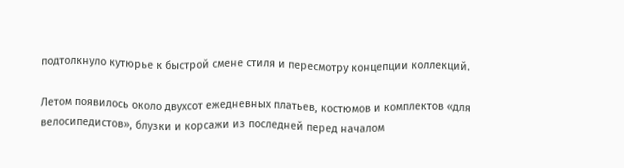подтолкнуло кутюрье к быстрой смене стиля и пересмотру концепции коллекций.

Летом появилось около двухсот ежедневных платьев, костюмов и комплектов «для велосипедистов», блузки и корсажи из последней перед началом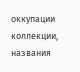оккупации коллекции, названия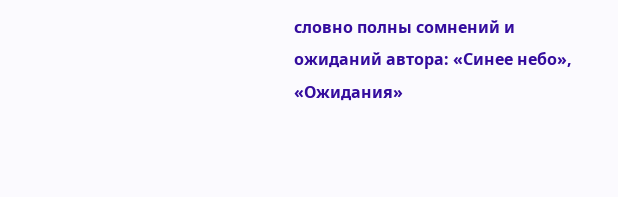словно полны сомнений и ожиданий автора: «Синее небо», «Ожидания»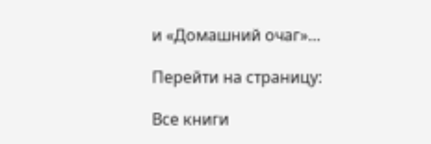и «Домашний очаг»…

Перейти на страницу:

Все книги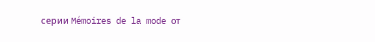серии Mémoires de la mode от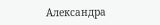Александра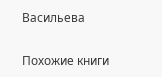Васильева

Похожие книги